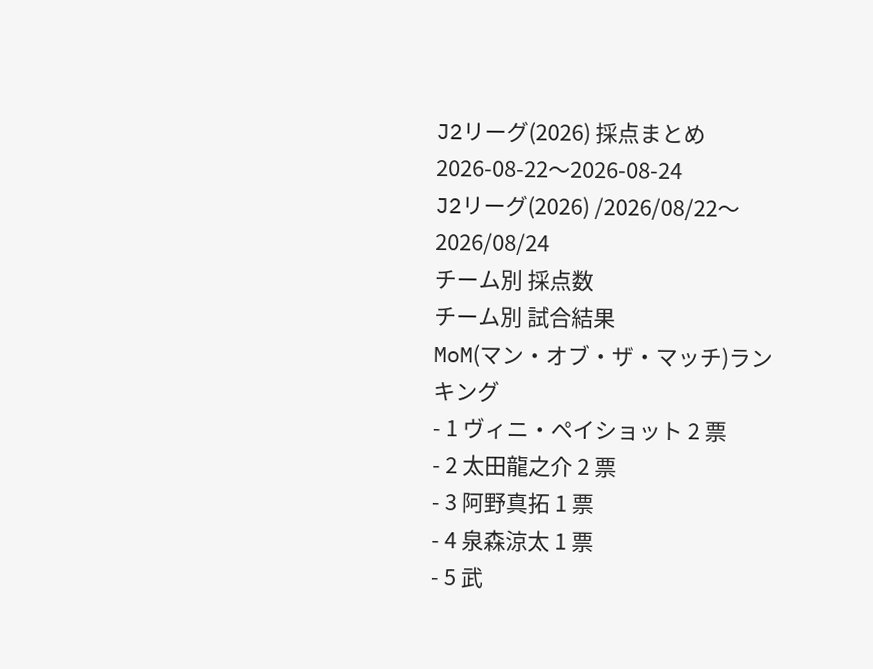J2リーグ(2026) 採点まとめ 2026-08-22〜2026-08-24
J2リーグ(2026) /2026/08/22〜2026/08/24
チーム別 採点数
チーム別 試合結果
MoM(マン・オブ・ザ・マッチ)ランキング
- 1 ヴィニ・ペイショット 2 票
- 2 太田龍之介 2 票
- 3 阿野真拓 1 票
- 4 泉森涼太 1 票
- 5 武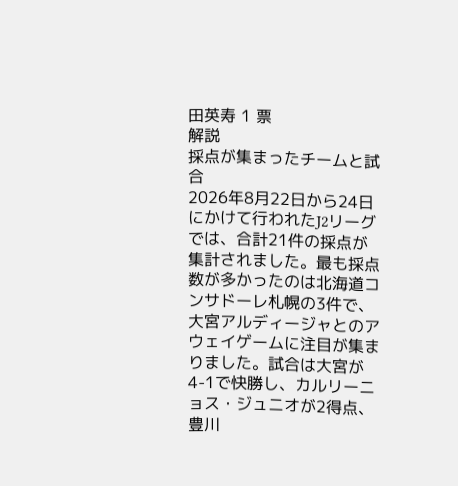田英寿 1 票
解説
採点が集まったチームと試合
2026年8月22日から24日にかけて行われたJ2リーグでは、合計21件の採点が集計されました。最も採点数が多かったのは北海道コンサドーレ札幌の3件で、大宮アルディージャとのアウェイゲームに注目が集まりました。試合は大宮が4-1で快勝し、カルリーニョス・ジュニオが2得点、豊川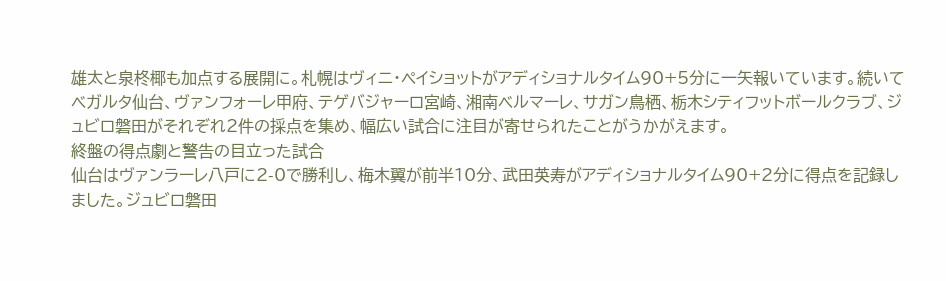雄太と泉柊椰も加点する展開に。札幌はヴィニ・ペイショットがアディショナルタイム90+5分に一矢報いています。続いてベガルタ仙台、ヴァンフォーレ甲府、テゲバジャーロ宮崎、湘南ベルマーレ、サガン鳥栖、栃木シティフットボールクラブ、ジュビロ磐田がそれぞれ2件の採点を集め、幅広い試合に注目が寄せられたことがうかがえます。
終盤の得点劇と警告の目立った試合
仙台はヴァンラーレ八戸に2-0で勝利し、梅木翼が前半10分、武田英寿がアディショナルタイム90+2分に得点を記録しました。ジュビロ磐田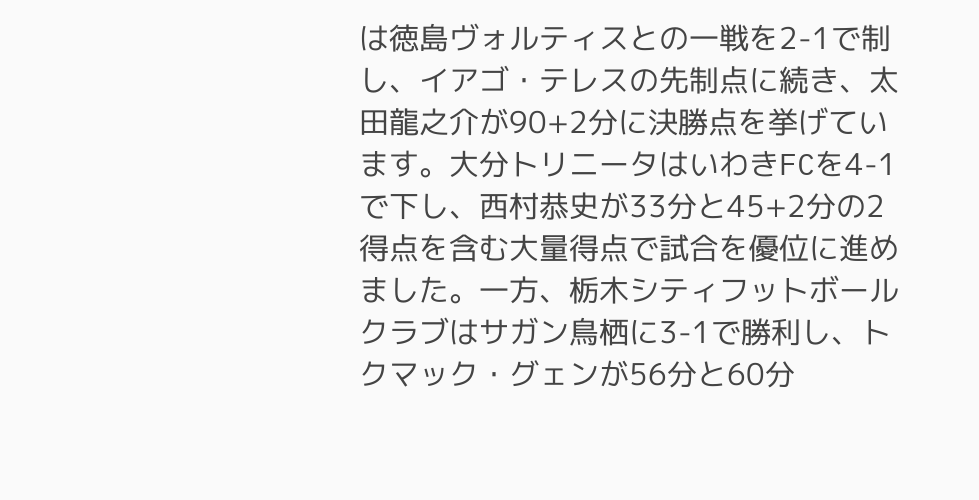は徳島ヴォルティスとの一戦を2-1で制し、イアゴ・テレスの先制点に続き、太田龍之介が90+2分に決勝点を挙げています。大分トリニータはいわきFCを4-1で下し、西村恭史が33分と45+2分の2得点を含む大量得点で試合を優位に進めました。一方、栃木シティフットボールクラブはサガン鳥栖に3-1で勝利し、トクマック・グェンが56分と60分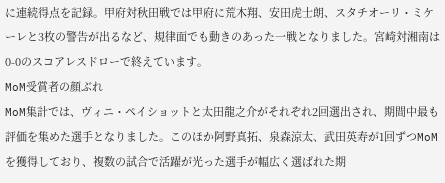に連続得点を記録。甲府対秋田戦では甲府に荒木翔、安田虎士朗、スタチオーリ・ミケーレと3枚の警告が出るなど、規律面でも動きのあった一戦となりました。宮崎対湘南は0-0のスコアレスドローで終えています。
MoM受賞者の顔ぶれ
MoM集計では、ヴィニ・ペイショットと太田龍之介がそれぞれ2回選出され、期間中最も評価を集めた選手となりました。このほか阿野真拓、泉森涼太、武田英寿が1回ずつMoMを獲得しており、複数の試合で活躍が光った選手が幅広く選ばれた期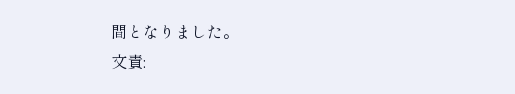間となりました。
文責: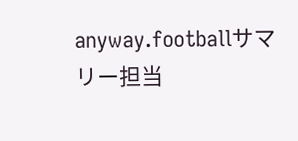anyway.footballサマリー担当